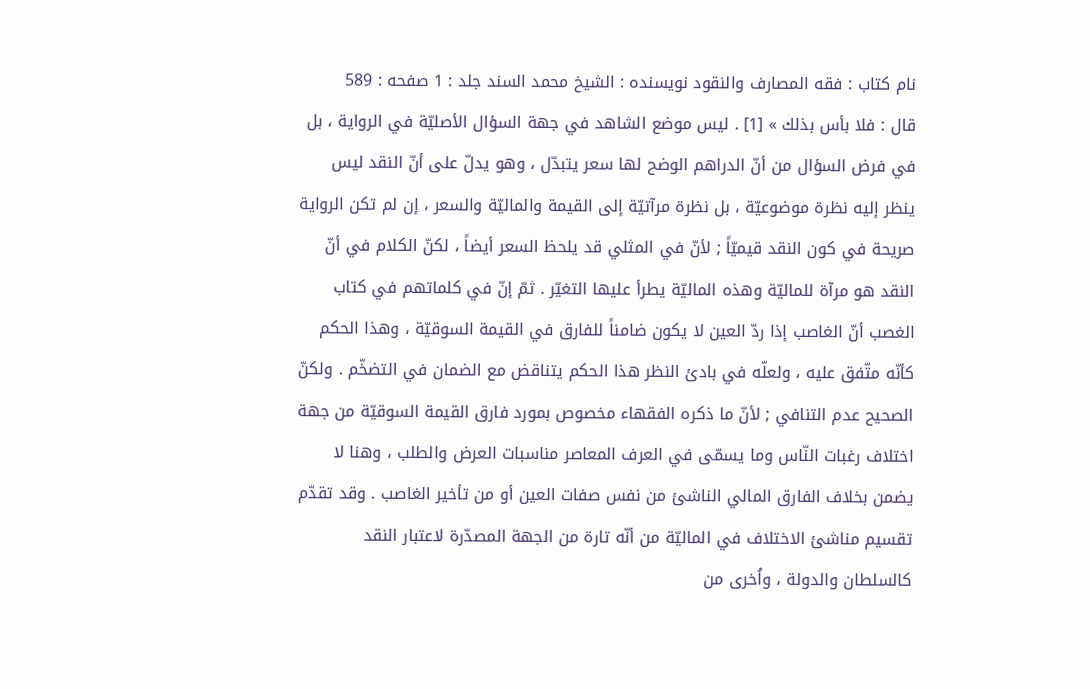نام کتاب : فقه المصارف والنقود نویسنده : الشيخ محمد السند جلد : 1 صفحه : 589
قال : فلا بأس بذلك » [1] . ليس موضع الشاهد في جهة السؤال الأصليّة في الرواية ، بل في فرض السؤال من أنّ الدراهم الوضح لها سعر يتبدّل ، وهو يدلّ على أنّ النقد ليس ينظر إليه نظرة موضوعيّة ، بل نظرة مرآتيّة إلى القيمة والماليّة والسعر ، إن لم تكن الرواية صريحة في كون النقد قيميّاً ; لأنّ في المثلي قد يلحظ السعر أيضاً ، لكنّ الكلام في أنّ النقد هو مرآة للماليّة وهذه الماليّة يطرأ عليها التغيّر . ثمّ إنّ في كلماتهم في كتاب الغصب أنّ الغاصب إذا ردّ العين لا يكون ضامناً للفارق في القيمة السوقيّة ، وهذا الحكم كأنّه متّفق عليه ، ولعلّه في بادئ النظر هذا الحكم يتناقض مع الضمان في التضخّم . ولكنّ الصحيح عدم التنافي ; لأنّ ما ذكره الفقهاء مخصوص بمورد فارق القيمة السوقيّة من جهة اختلاف رغبات النّاس وما يسمّى في العرف المعاصر مناسبات العرض والطلب ، وهنا لا يضمن بخلاف الفارق المالي الناشئ من نفس صفات العين أو من تأخير الغاصب . وقد تقدّم تقسيم مناشئ الاختلاف في الماليّة من أنّه تارة من الجهة المصدّرة لاعتبار النقد كالسلطان والدولة ، واُخرى من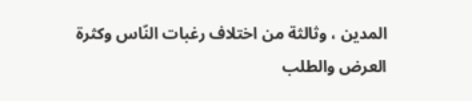المدين ، وثالثة من اختلاف رغبات النّاس وكثرة العرض والطلب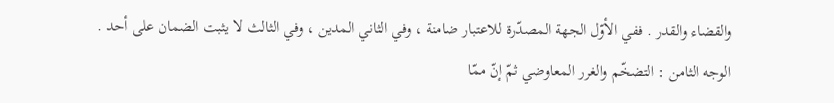والقضاء والقدر . ففي الأوّل الجهة المصدّرة للاعتبار ضامنة ، وفي الثاني المدين ، وفي الثالث لا يثبت الضمان على أحد . الوجه الثامن : التضخّم والغرر المعاوضي ثمّ إنّ ممّا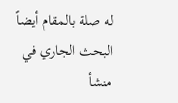له صلة بالمقام أيضاً البحث الجاري في منشأ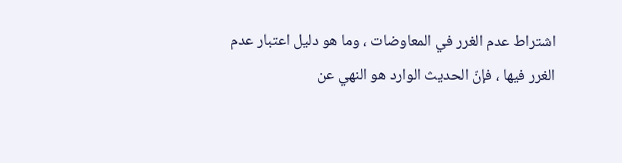اشتراط عدم الغرر في المعاوضات ، وما هو دليل اعتبار عدم الغرر فيها ، فإنّ الحديث الوارد هو النهي عن